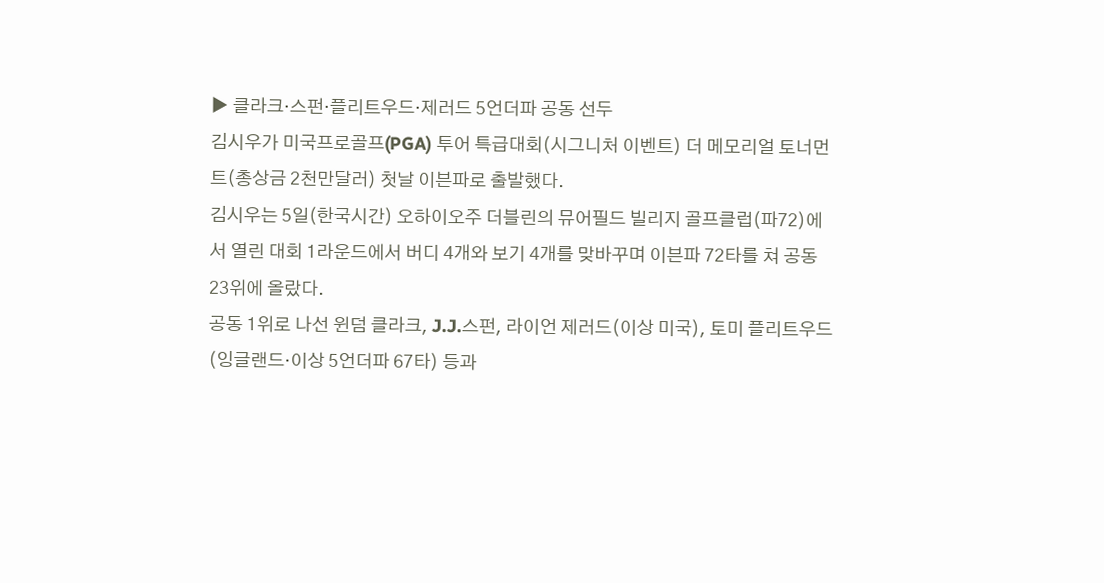▶ 클라크·스펀·플리트우드·제러드 5언더파 공동 선두
김시우가 미국프로골프(PGA) 투어 특급대회(시그니처 이벤트) 더 메모리얼 토너먼트(총상금 2천만달러) 첫날 이븐파로 출발했다.
김시우는 5일(한국시간) 오하이오주 더블린의 뮤어필드 빌리지 골프클럽(파72)에서 열린 대회 1라운드에서 버디 4개와 보기 4개를 맞바꾸며 이븐파 72타를 쳐 공동 23위에 올랐다.
공동 1위로 나선 윈덤 클라크, J.J.스펀, 라이언 제러드(이상 미국), 토미 플리트우드(잉글랜드·이상 5언더파 67타) 등과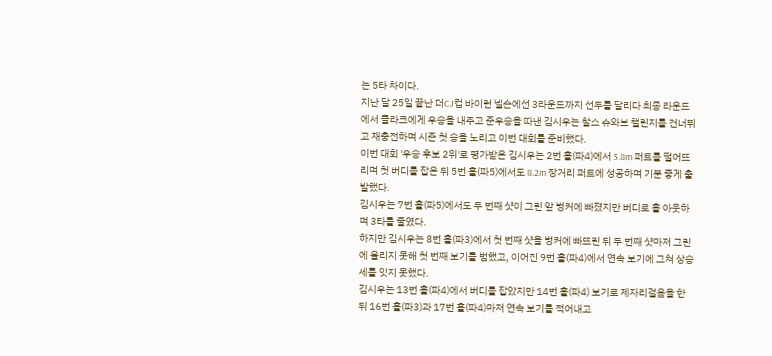는 5타 차이다.
지난 달 25일 끝난 더CJ컵 바이런 넬슨에선 3라운드까지 선두를 달리다 최종 라운드에서 클라크에게 우승을 내주고 준우승을 따낸 김시우는 찰스 슈와브 챌린지를 건너뛰고 재충전하며 시즌 첫 승을 노리고 이번 대회를 준비했다.
이번 대회 '우승 후보 2위'로 평가받은 김시우는 2번 홀(파4)에서 5.8m 퍼트를 떨어뜨리며 첫 버디를 잡은 뒤 5번 홀(파5)에서도 8.2m 장거리 퍼트에 성공하며 기분 좋게 출발했다.
김시우는 7번 홀(파5)에서도 두 번째 샷이 그린 앞 벙커에 빠졌지만 버디로 홀 아웃하며 3타를 줄였다.
하지만 김시우는 8번 홀(파3)에서 첫 번째 샷을 벙커에 빠뜨린 뒤 두 번째 샷마저 그린에 올리지 못해 첫 번째 보기를 범했고, 이어진 9번 홀(파4)에서 연속 보기에 그쳐 상승세를 잇지 못했다.
김시우는 13번 홀(파4)에서 버디를 잡았지만 14번 홀(파4) 보기로 제자리걸음을 한 뒤 16번 홀(파3)과 17번 홀(파4)마저 연속 보기를 적어내고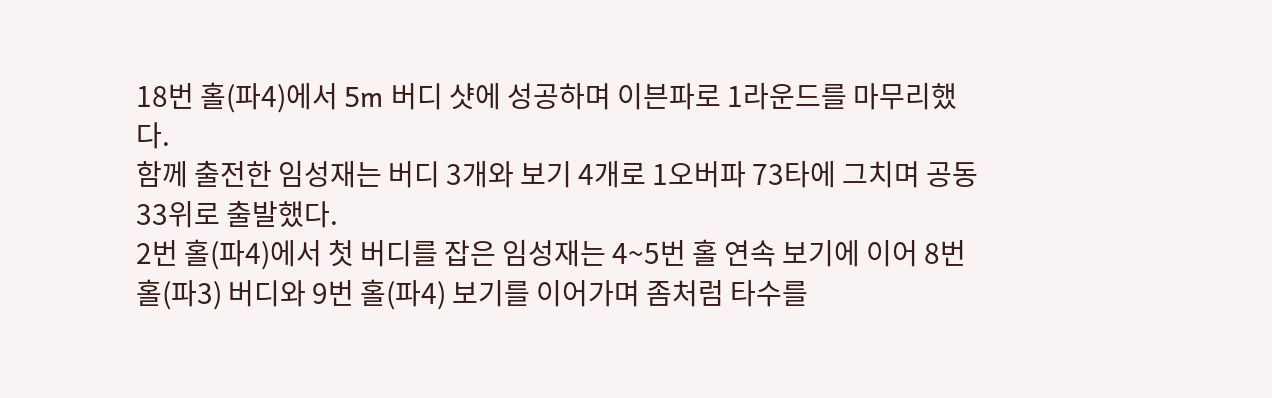18번 홀(파4)에서 5m 버디 샷에 성공하며 이븐파로 1라운드를 마무리했다.
함께 출전한 임성재는 버디 3개와 보기 4개로 1오버파 73타에 그치며 공동 33위로 출발했다.
2번 홀(파4)에서 첫 버디를 잡은 임성재는 4~5번 홀 연속 보기에 이어 8번 홀(파3) 버디와 9번 홀(파4) 보기를 이어가며 좀처럼 타수를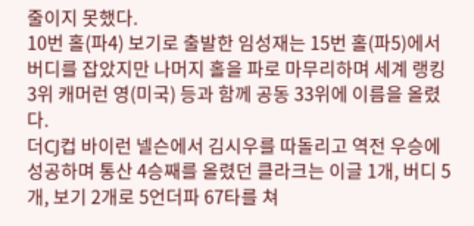줄이지 못했다.
10번 홀(파4) 보기로 출발한 임성재는 15번 홀(파5)에서 버디를 잡았지만 나머지 홀을 파로 마무리하며 세계 랭킹 3위 캐머런 영(미국) 등과 함께 공동 33위에 이름을 올렸다.
더CJ컵 바이런 넬슨에서 김시우를 따돌리고 역전 우승에 성공하며 통산 4승째를 올렸던 클라크는 이글 1개, 버디 5개, 보기 2개로 5언더파 67타를 쳐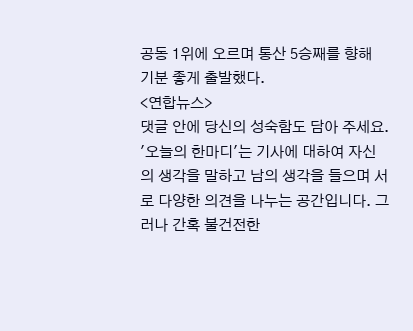공동 1위에 오르며 통산 5승째를 향해 기분 좋게 출발했다.
<연합뉴스>
댓글 안에 당신의 성숙함도 담아 주세요.
'오늘의 한마디'는 기사에 대하여 자신의 생각을 말하고 남의 생각을 들으며 서로 다양한 의견을 나누는 공간입니다. 그러나 간혹 불건전한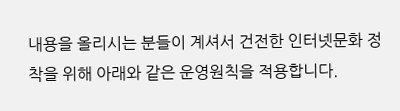내용을 올리시는 분들이 계셔서 건전한 인터넷문화 정착을 위해 아래와 같은 운영원칙을 적용합니다.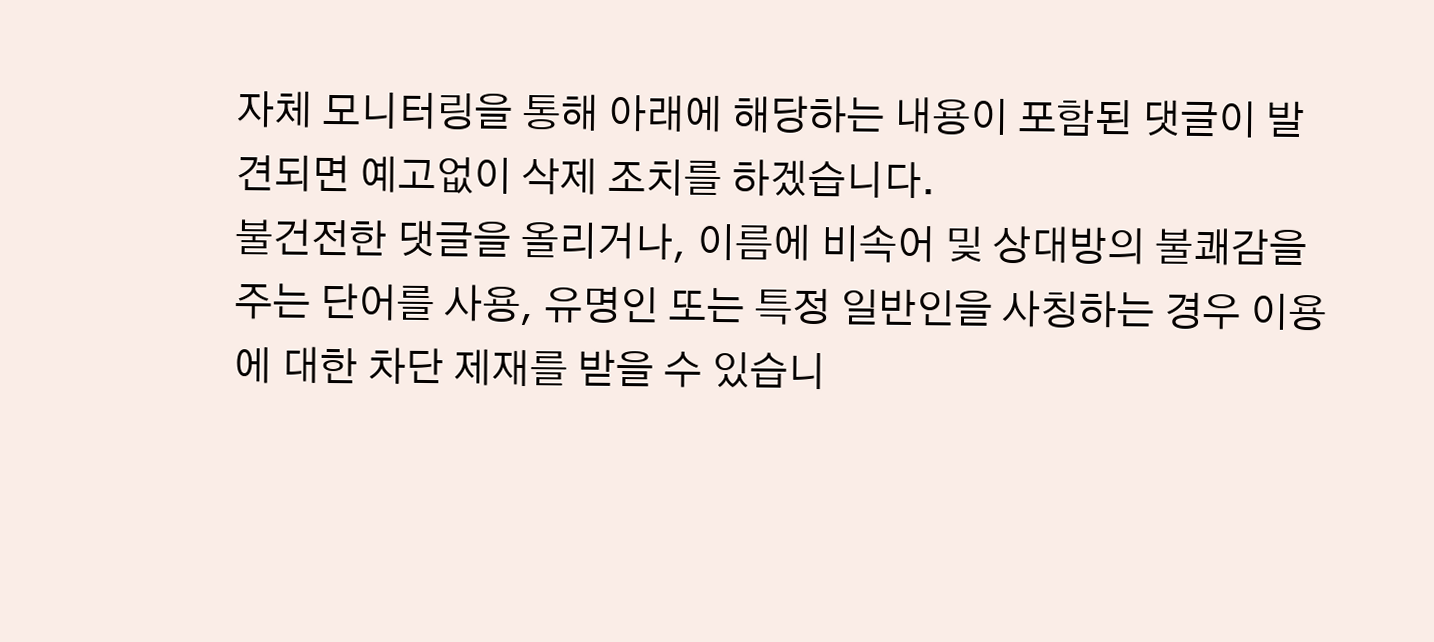자체 모니터링을 통해 아래에 해당하는 내용이 포함된 댓글이 발견되면 예고없이 삭제 조치를 하겠습니다.
불건전한 댓글을 올리거나, 이름에 비속어 및 상대방의 불쾌감을 주는 단어를 사용, 유명인 또는 특정 일반인을 사칭하는 경우 이용에 대한 차단 제재를 받을 수 있습니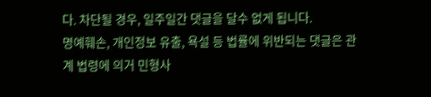다. 차단될 경우, 일주일간 댓글을 달수 없게 됩니다.
명예훼손, 개인정보 유출, 욕설 등 법률에 위반되는 댓글은 관계 법령에 의거 민형사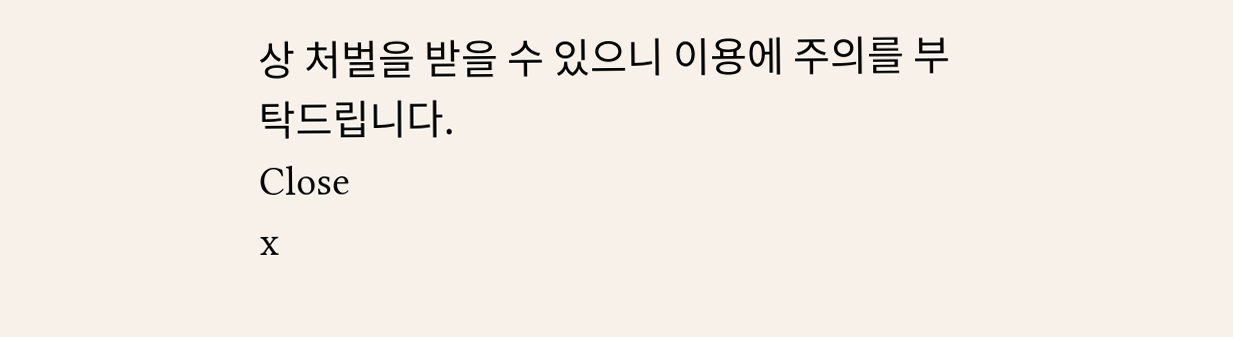상 처벌을 받을 수 있으니 이용에 주의를 부탁드립니다.
Close
x